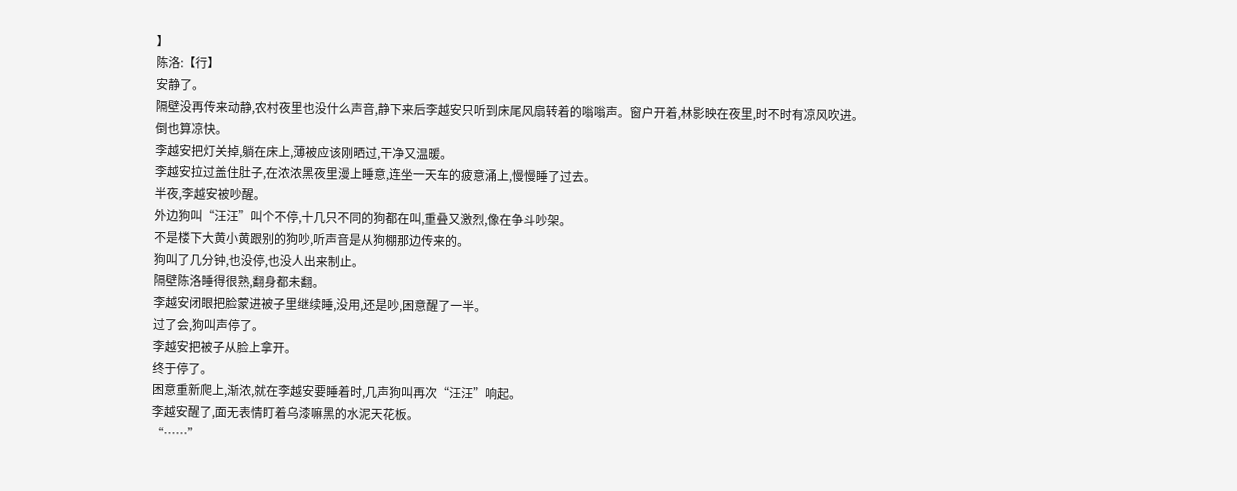】
陈洛:【行】
安静了。
隔壁没再传来动静,农村夜里也没什么声音,静下来后李越安只听到床尾风扇转着的嗡嗡声。窗户开着,林影映在夜里,时不时有凉风吹进。
倒也算凉快。
李越安把灯关掉,躺在床上,薄被应该刚晒过,干净又温暖。
李越安拉过盖住肚子,在浓浓黑夜里漫上睡意,连坐一天车的疲意涌上,慢慢睡了过去。
半夜,李越安被吵醒。
外边狗叫“汪汪”叫个不停,十几只不同的狗都在叫,重叠又激烈,像在争斗吵架。
不是楼下大黄小黄跟别的狗吵,听声音是从狗棚那边传来的。
狗叫了几分钟,也没停,也没人出来制止。
隔壁陈洛睡得很熟,翻身都未翻。
李越安闭眼把脸蒙进被子里继续睡,没用,还是吵,困意醒了一半。
过了会,狗叫声停了。
李越安把被子从脸上拿开。
终于停了。
困意重新爬上,渐浓,就在李越安要睡着时,几声狗叫再次“汪汪”响起。
李越安醒了,面无表情盯着乌漆嘛黑的水泥天花板。
“……”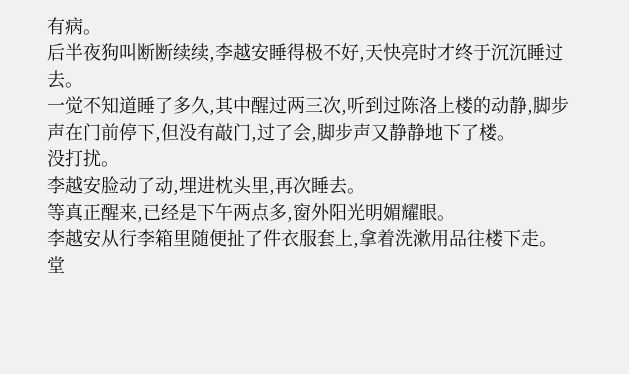有病。
后半夜狗叫断断续续,李越安睡得极不好,天快亮时才终于沉沉睡过去。
一觉不知道睡了多久,其中醒过两三次,听到过陈洛上楼的动静,脚步声在门前停下,但没有敲门,过了会,脚步声又静静地下了楼。
没打扰。
李越安脸动了动,埋进枕头里,再次睡去。
等真正醒来,已经是下午两点多,窗外阳光明媚耀眼。
李越安从行李箱里随便扯了件衣服套上,拿着洗漱用品往楼下走。
堂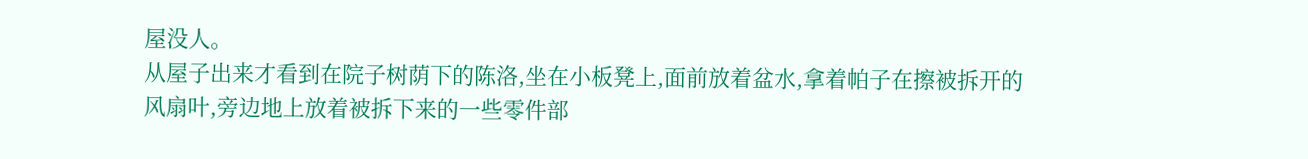屋没人。
从屋子出来才看到在院子树荫下的陈洛,坐在小板凳上,面前放着盆水,拿着帕子在擦被拆开的风扇叶,旁边地上放着被拆下来的一些零件部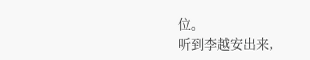位。
听到李越安出来,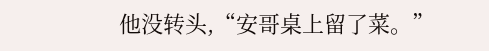他没转头,“安哥桌上留了菜。”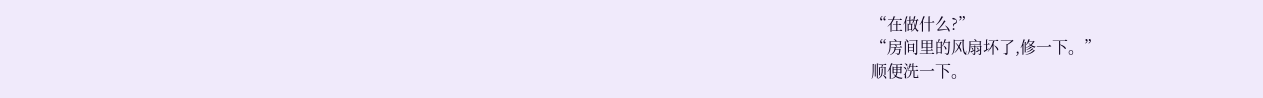“在做什么?”
“房间里的风扇坏了,修一下。”
顺便洗一下。